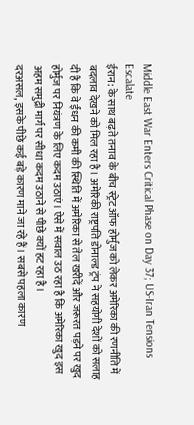Middle East War Enters Critical Phase on Day 37; US-Iran Tensions Escalate
ईरान: के साथ बढ़ते तनाव के बीच स्ट्रेट ऑफ होर्मुज को लेकर अमेरिका की रणनीति में बदलाव देखने को मिल रहा है। अमेरिकी राष्ट्रपति डोनाल्ड ट्रंप ने सहयोगी देशों को सलाह दी है कि वे ईंधन की कमी की स्थिति में अमेरिका से तेल खरीदें और जरूरत पड़ने पर खुद होर्मुज पर नियंत्रण के लिए कदम उठाएं। ऐसे में सवाल उठ रहा है कि अमेरिका खुद इस अहम समुद्री मार्ग पर सीधा कदम उठाने से पीछे क्यों हट रहा है।
दरअसल, इसके पीछे कई बड़े कारण माने जा रहे हैं। सबसे पहला कारण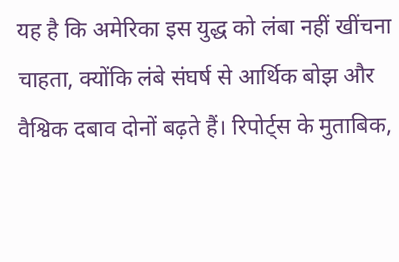यह है कि अमेरिका इस युद्ध को लंबा नहीं खींचना चाहता, क्योंकि लंबे संघर्ष से आर्थिक बोझ और वैश्विक दबाव दोनों बढ़ते हैं। रिपोर्ट्स के मुताबिक,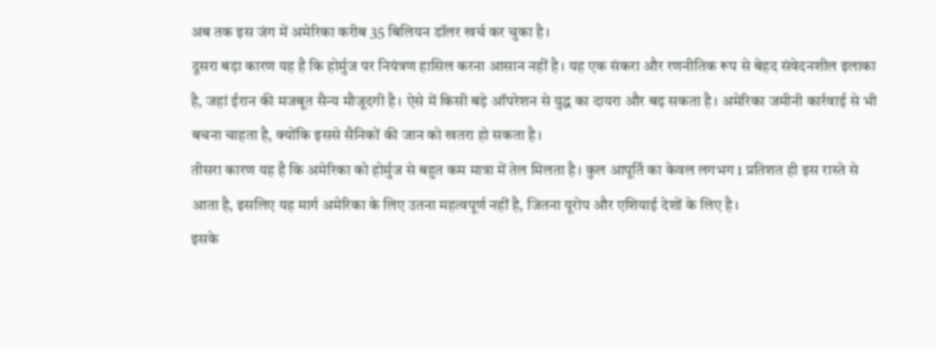अब तक इस जंग में अमेरिका करीब 35 बिलियन डॉलर खर्च कर चुका है।
दूसरा बड़ा कारण यह है कि होर्मुज पर नियंत्रण हासिल करना आसान नहीं है। यह एक संकरा और रणनीतिक रूप से बेहद संवेदनशील इलाका है, जहां ईरान की मजबूत सैन्य मौजूदगी है। ऐसे में किसी बड़े ऑपरेशन से युद्ध का दायरा और बढ़ सकता है। अमेरिका जमीनी कार्रवाई से भी बचना चाहता है, क्योंकि इससे सैनिकों की जान को खतरा हो सकता है।
तीसरा कारण यह है कि अमेरिका को होर्मुज से बहुत कम मात्रा में तेल मिलता है। कुल आपूर्ति का केवल लगभग 1 प्रतिशत ही इस रास्ते से आता है, इसलिए यह मार्ग अमेरिका के लिए उतना महत्वपूर्ण नहीं है, जितना यूरोप और एशियाई देशों के लिए है।
इसके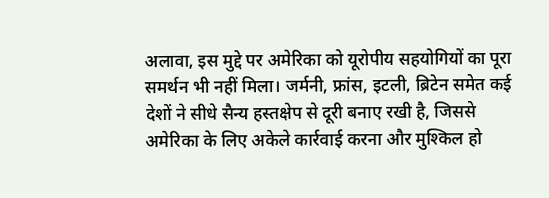अलावा, इस मुद्दे पर अमेरिका को यूरोपीय सहयोगियों का पूरा समर्थन भी नहीं मिला। जर्मनी, फ्रांस, इटली, ब्रिटेन समेत कई देशों ने सीधे सैन्य हस्तक्षेप से दूरी बनाए रखी है, जिससे अमेरिका के लिए अकेले कार्रवाई करना और मुश्किल हो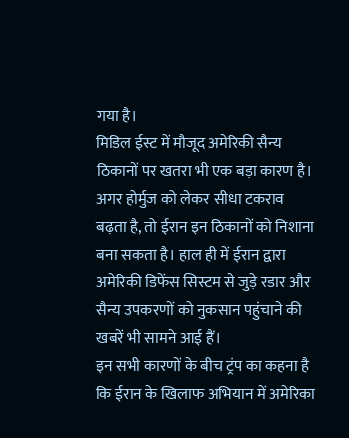गया है।
मिडिल ईस्ट में मौजूद अमेरिकी सैन्य ठिकानों पर खतरा भी एक बड़ा कारण है। अगर होर्मुज को लेकर सीधा टकराव बढ़ता है, तो ईरान इन ठिकानों को निशाना बना सकता है। हाल ही में ईरान द्वारा अमेरिकी डिफेंस सिस्टम से जुड़े रडार और सैन्य उपकरणों को नुकसान पहुंचाने की खबरें भी सामने आई हैं।
इन सभी कारणों के बीच ट्रंप का कहना है कि ईरान के खिलाफ अभियान में अमेरिका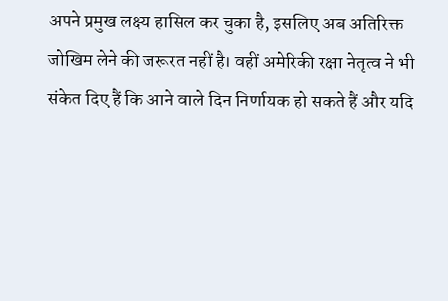अपने प्रमुख लक्ष्य हासिल कर चुका है, इसलिए अब अतिरिक्त जोखिम लेने की जरूरत नहीं है। वहीं अमेरिकी रक्षा नेतृत्व ने भी संकेत दिए हैं कि आने वाले दिन निर्णायक हो सकते हैं और यदि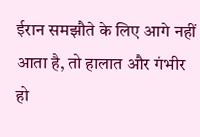ईरान समझौते के लिए आगे नहीं आता है, तो हालात और गंभीर हो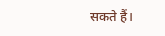सकते हैं।